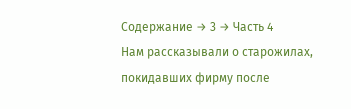Содержание → 3 → Часть 4
Нам рассказывали о старожилах, покидавших фирму после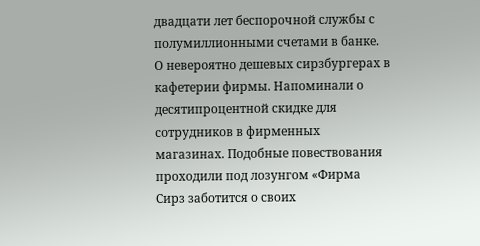двадцати лет беспорочной службы с полумиллионными счетами в банке. О невероятно дешевых сирзбургерах в кафетерии фирмы. Напоминали о десятипроцентной скидке для сотрудников в фирменных магазинах. Подобные повествования проходили под лозунгом «Фирма Сирз заботится о своих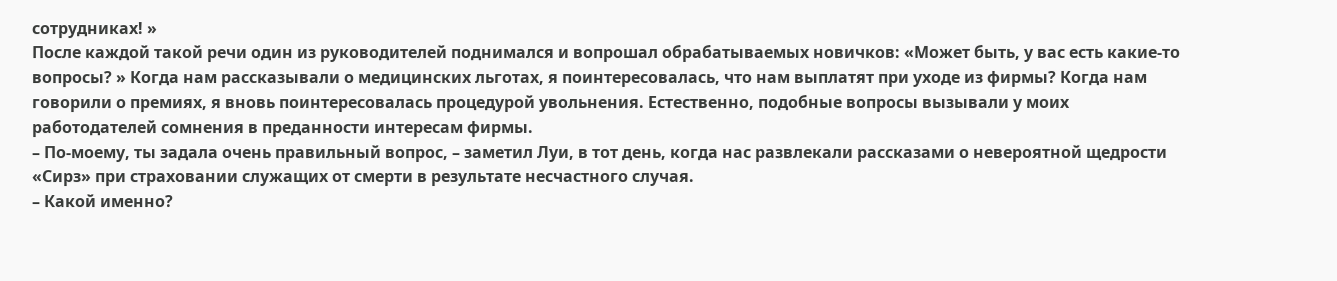сотрудниках! »
После каждой такой речи один из руководителей поднимался и вопрошал обрабатываемых новичков: «Может быть, у вас есть какие-то вопросы? » Когда нам рассказывали о медицинских льготах, я поинтересовалась, что нам выплатят при уходе из фирмы? Когда нам говорили о премиях, я вновь поинтересовалась процедурой увольнения. Естественно, подобные вопросы вызывали у моих работодателей сомнения в преданности интересам фирмы.
– По-моему, ты задала очень правильный вопрос, – заметил Луи, в тот день, когда нас развлекали рассказами о невероятной щедрости «Сирз» при страховании служащих от смерти в результате несчастного случая.
– Какой именно?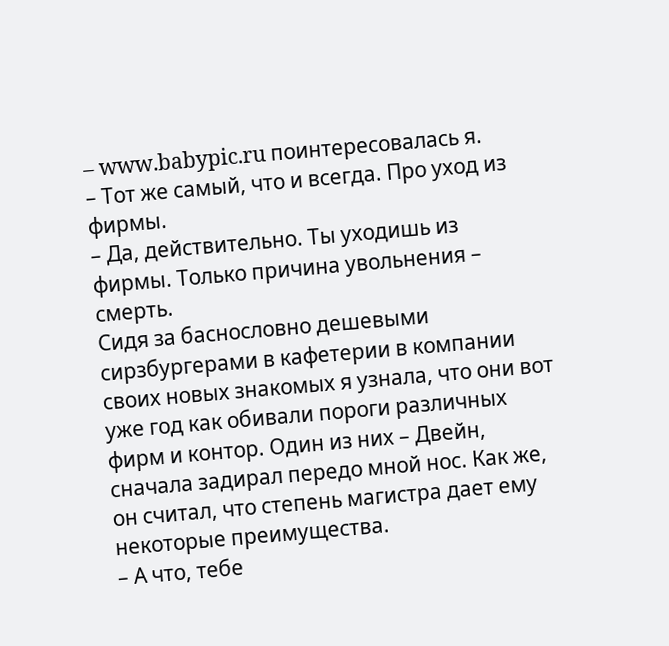– www.babypic.ru поинтересовалась я.
– Тот же самый, что и всегда. Про уход из фирмы.
– Да, действительно. Ты уходишь из фирмы. Только причина увольнения – смерть.
Сидя за баснословно дешевыми сирзбургерами в кафетерии в компании своих новых знакомых я узнала, что они вот уже год как обивали пороги различных фирм и контор. Один из них – Двейн, сначала задирал передо мной нос. Как же, он считал, что степень магистра дает ему некоторые преимущества.
– А что, тебе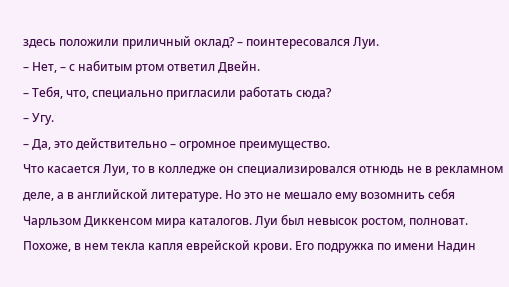здесь положили приличный оклад? – поинтересовался Луи.
– Нет, – с набитым ртом ответил Двейн.
– Тебя, что, специально пригласили работать сюда?
– Угу.
– Да, это действительно – огромное преимущество.
Что касается Луи, то в колледже он специализировался отнюдь не в рекламном деле, а в английской литературе. Но это не мешало ему возомнить себя Чарльзом Диккенсом мира каталогов. Луи был невысок ростом, полноват. Похоже, в нем текла капля еврейской крови. Его подружка по имени Надин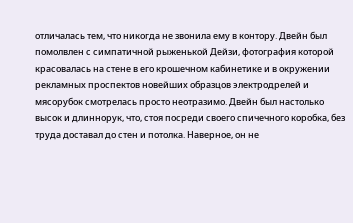отличалась тем, что никогда не звонила ему в контору. Двейн был помолвлен с симпатичной рыженькой Дейзи, фотография которой красовалась на стене в его крошечном кабинетике и в окружении рекламных проспектов новейших образцов электродрелей и мясорубок смотрелась просто неотразимо. Двейн был настолько высок и длиннорук, что, стоя посреди своего спичечного коробка, без труда доставал до стен и потолка. Наверное, он не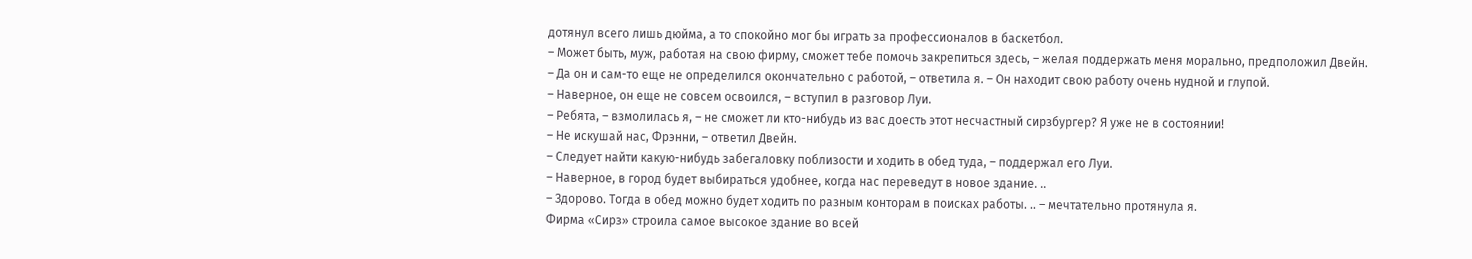дотянул всего лишь дюйма, а то спокойно мог бы играть за профессионалов в баскетбол.
– Может быть, муж, работая на свою фирму, сможет тебе помочь закрепиться здесь, – желая поддержать меня морально, предположил Двейн.
– Да он и сам-то еще не определился окончательно с работой, – ответила я. – Он находит свою работу очень нудной и глупой.
– Наверное, он еще не совсем освоился, – вступил в разговор Луи.
– Ребята, – взмолилась я, – не сможет ли кто-нибудь из вас доесть этот несчастный сирзбургер? Я уже не в состоянии!
– Не искушай нас, Фрэнни, – ответил Двейн.
– Следует найти какую-нибудь забегаловку поблизости и ходить в обед туда, – поддержал его Луи.
– Наверное, в город будет выбираться удобнее, когда нас переведут в новое здание. ..
– Здорово. Тогда в обед можно будет ходить по разным конторам в поисках работы. .. – мечтательно протянула я.
Фирма «Сирз» строила самое высокое здание во всей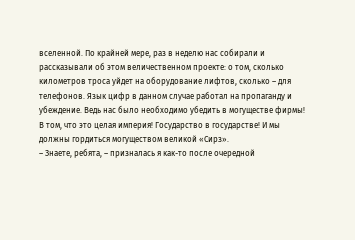вселенной. По крайней мере, раз в неделю нас собирали и рассказывали об этом величественном проекте: о том, сколько километров троса уйдет на оборудование лифтов, сколько – для телефонов. Язык цифр в данном случае работал на пропаганду и убеждение. Ведь нас было необходимо убедить в могуществе фирмы! В том, что это целая империя! Государство в государстве! И мы должны гордиться могуществом великой «Сирз».
– Знаете, ребята, – призналась я как-то после очередной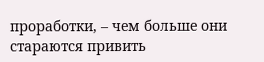проработки, – чем больше они стараются привить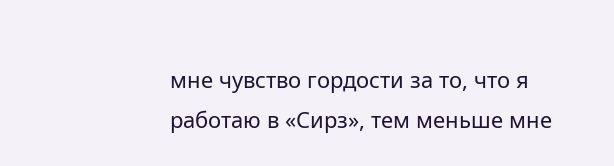мне чувство гордости за то, что я работаю в «Сирз», тем меньше мне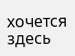хочется здесь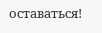оставаться!